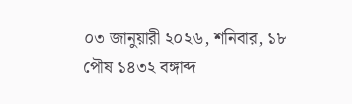০৩ জানুয়ারী ২০২৬, শনিবার, ১৮ পৌষ ১৪৩২ বঙ্গাব্দ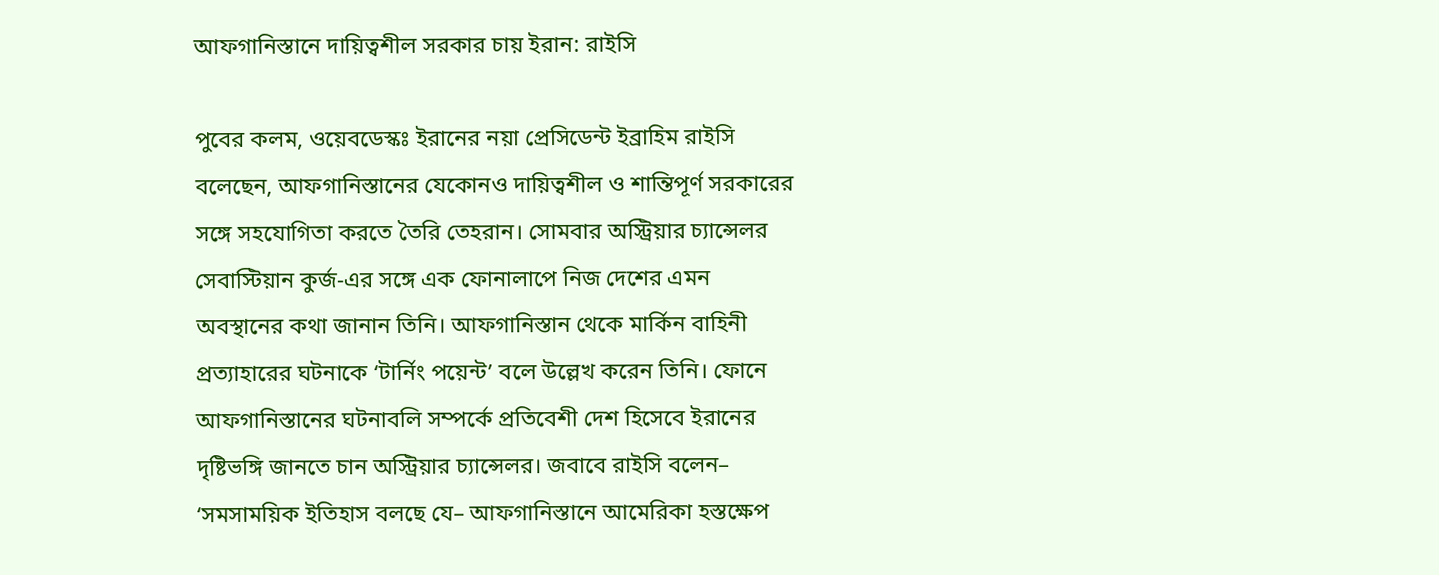আফগানিস্তানে দায়িত্বশীল সরকার চায় ইরান: রাইসি

পুবের কলম, ওয়েবডেস্কঃ ইরানের নয়া প্রেসিডেন্ট ইব্রাহিম রাইসি বলেছেন, আফগানিস্তানের যেকোনও দায়িত্বশীল ও শান্তিপূর্ণ সরকারের সঙ্গে সহযোগিতা করতে তৈরি তেহরান। সোমবার অস্ট্রিয়ার চ্যান্সেলর সেবাস্টিয়ান কুর্জ-এর সঙ্গে এক ফোনালাপে নিজ দেশের এমন অবস্থানের কথা জানান তিনি। আফগানিস্তান থেকে মার্কিন বাহিনী প্রত্যাহারের ঘটনাকে ‘টার্নিং পয়েন্ট’ বলে উল্লেখ করেন তিনি। ফোনে আফগানিস্তানের ঘটনাবলি সম্পর্কে প্রতিবেশী দেশ হিসেবে ইরানের দৃষ্টিভঙ্গি জানতে চান অস্ট্রিয়ার চ্যান্সেলর। জবাবে রাইসি বলেন– ‘সমসাময়িক ইতিহাস বলছে যে– আফগানিস্তানে আমেরিকা হস্তক্ষেপ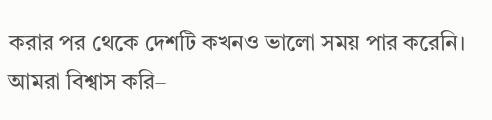করার পর থেকে দেশটি কখনও ভালো সময় পার করেনি। আমরা বিশ্বাস করি–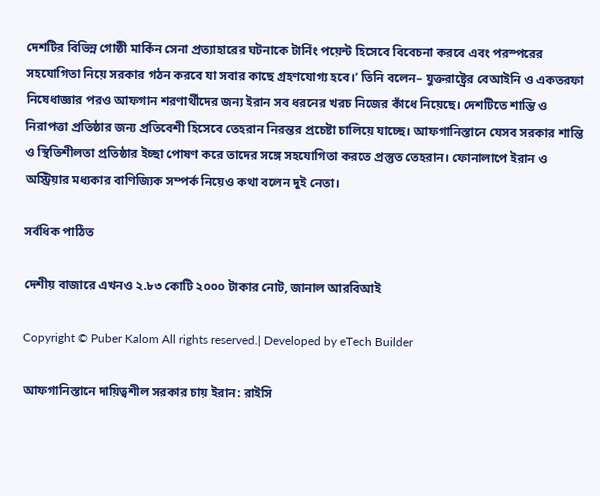দেশটির বিভিন্ন গোষ্ঠী মার্কিন সেনা প্রত্যাহারের ঘটনাকে টার্নিং পয়েন্ট হিসেবে বিবেচনা করবে এবং পরস্পরের সহযোগিতা নিয়ে সরকার গঠন করবে যা সবার কাছে গ্রহণযোগ্য হবে।’ তিনি বলেন– যুক্তরাষ্ট্রের বেআইনি ও একতরফা নিষেধাজ্ঞার পরও আফগান শরণার্থীদের জন্য ইরান সব ধরনের খরচ নিজের কাঁধে নিয়েছে। দেশটিতে শান্তি ও নিরাপত্তা প্রতিষ্ঠার জন্য প্রতিবেশী হিসেবে তেহরান নিরন্তর প্রচেষ্টা চালিয়ে যাচ্ছে। আফগানিস্তানে যেসব সরকার শান্তি ও স্থিতিশীলতা প্রতিষ্ঠার ইচ্ছা পোষণ করে তাদের সঙ্গে সহযোগিতা করতে প্রস্তুত তেহরান। ফোনালাপে ইরান ও অস্ট্রিয়ার মধ্যকার বাণিজ্যিক সম্পর্ক নিয়েও কথা বলেন দুই নেতা।

সর্বধিক পাঠিত

দেশীয় বাজারে এখনও ২.৮৩ কোটি ২০০০ টাকার নোট, জানাল আরবিআই

Copyright © Puber Kalom All rights reserved.| Developed by eTech Builder

আফগানিস্তানে দায়িত্বশীল সরকার চায় ইরান: রাইসি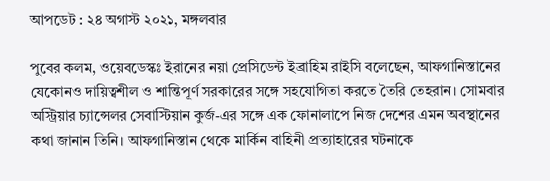আপডেট : ২৪ অগাস্ট ২০২১, মঙ্গলবার

পুবের কলম, ওয়েবডেস্কঃ ইরানের নয়া প্রেসিডেন্ট ইব্রাহিম রাইসি বলেছেন, আফগানিস্তানের যেকোনও দায়িত্বশীল ও শান্তিপূর্ণ সরকারের সঙ্গে সহযোগিতা করতে তৈরি তেহরান। সোমবার অস্ট্রিয়ার চ্যান্সেলর সেবাস্টিয়ান কুর্জ-এর সঙ্গে এক ফোনালাপে নিজ দেশের এমন অবস্থানের কথা জানান তিনি। আফগানিস্তান থেকে মার্কিন বাহিনী প্রত্যাহারের ঘটনাকে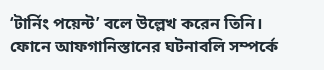‘টার্নিং পয়েন্ট’ বলে উল্লেখ করেন তিনি। ফোনে আফগানিস্তানের ঘটনাবলি সম্পর্কে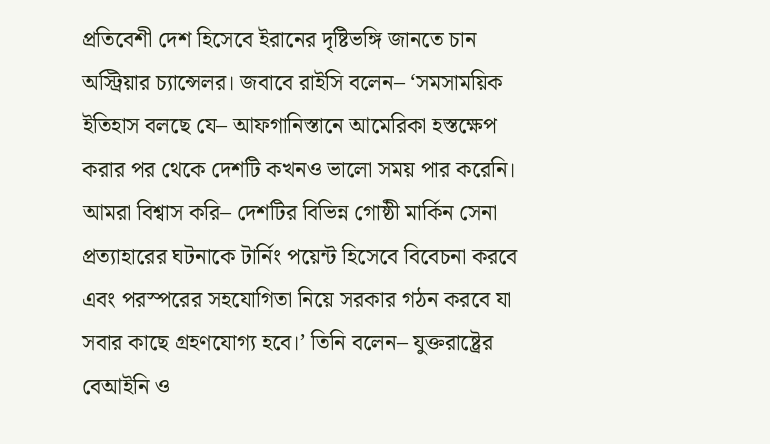প্রতিবেশী দেশ হিসেবে ইরানের দৃষ্টিভঙ্গি জানতে চান অস্ট্রিয়ার চ্যান্সেলর। জবাবে রাইসি বলেন– ‘সমসাময়িক ইতিহাস বলছে যে– আফগানিস্তানে আমেরিকা হস্তক্ষেপ করার পর থেকে দেশটি কখনও ভালো সময় পার করেনি। আমরা বিশ্বাস করি– দেশটির বিভিন্ন গোষ্ঠী মার্কিন সেনা প্রত্যাহারের ঘটনাকে টার্নিং পয়েন্ট হিসেবে বিবেচনা করবে এবং পরস্পরের সহযোগিতা নিয়ে সরকার গঠন করবে যা সবার কাছে গ্রহণযোগ্য হবে।’ তিনি বলেন– যুক্তরাষ্ট্রের বেআইনি ও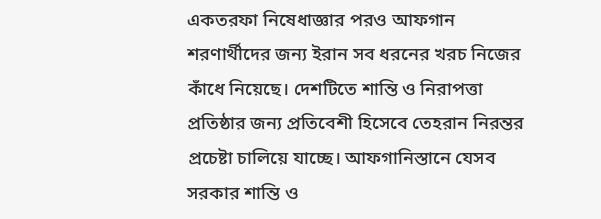একতরফা নিষেধাজ্ঞার পরও আফগান শরণার্থীদের জন্য ইরান সব ধরনের খরচ নিজের কাঁধে নিয়েছে। দেশটিতে শান্তি ও নিরাপত্তা প্রতিষ্ঠার জন্য প্রতিবেশী হিসেবে তেহরান নিরন্তর প্রচেষ্টা চালিয়ে যাচ্ছে। আফগানিস্তানে যেসব সরকার শান্তি ও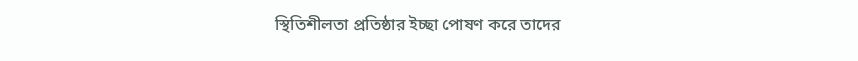স্থিতিশীলতা প্রতিষ্ঠার ইচ্ছা পোষণ করে তাদের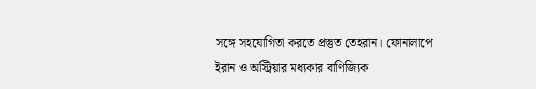সঙ্গে সহযোগিতা করতে প্রস্তুত তেহরান। ফোনালাপে ইরান ও অস্ট্রিয়ার মধ্যকার বাণিজ্যিক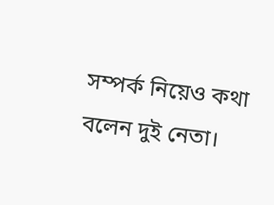সম্পর্ক নিয়েও কথা বলেন দুই নেতা।